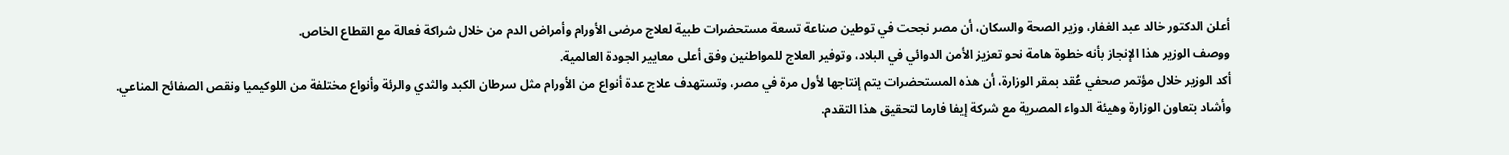أعلن الدكتور خالد عبد الغفار، وزير الصحة والسكان، أن مصر نجحت في توطين صناعة تسعة مستحضرات طبية لعلاج مرضى الأورام وأمراض الدم من خلال شراكة فعالة مع القطاع الخاص.
ووصف الوزير هذا الإنجاز بأنه خطوة هامة نحو تعزيز الأمن الدوائي في البلاد، وتوفير العلاج للمواطنين وفق أعلى معايير الجودة العالمية.
أكد الوزير خلال مؤتمر صحفي عُقد بمقر الوزارة، أن هذه المستحضرات يتم إنتاجها لأول مرة في مصر، وتستهدف علاج عدة أنواع من الأورام مثل سرطان الكبد والثدي والرئة وأنواع مختلفة من اللوكيميا ونقص الصفائح المناعي.
وأشاد بتعاون الوزارة وهيئة الدواء المصرية مع شركة إيفا فارما لتحقيق هذا التقدم.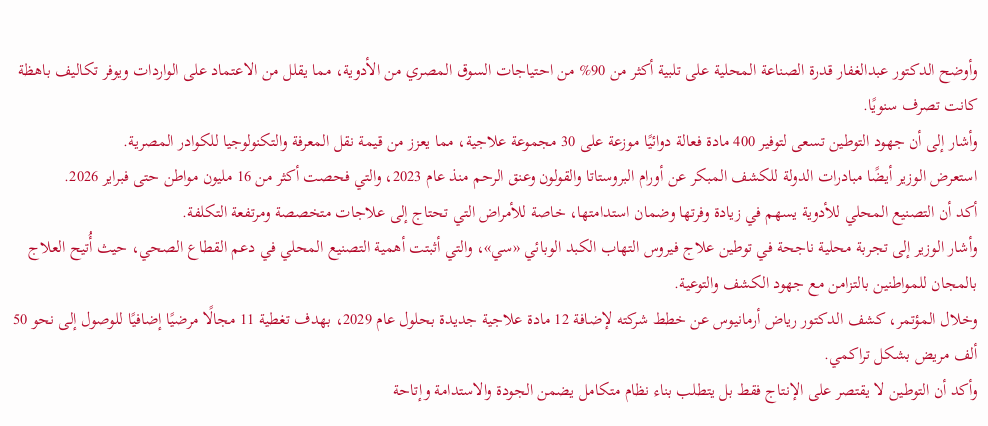وأوضح الدكتور عبدالغفار قدرة الصناعة المحلية على تلبية أكثر من 90% من احتياجات السوق المصري من الأدوية، مما يقلل من الاعتماد على الواردات ويوفر تكاليف باهظة كانت تصرف سنويًا.
وأشار إلى أن جهود التوطين تسعى لتوفير 400 مادة فعالة دوائيًا موزعة على 30 مجموعة علاجية، مما يعزز من قيمة نقل المعرفة والتكنولوجيا للكوادر المصرية.
استعرض الوزير أيضًا مبادرات الدولة للكشف المبكر عن أورام البروستاتا والقولون وعنق الرحم منذ عام 2023، والتي فحصت أكثر من 16 مليون مواطن حتى فبراير 2026.
أكد أن التصنيع المحلي للأدوية يسهم في زيادة وفرتها وضمان استدامتها، خاصة للأمراض التي تحتاج إلى علاجات متخصصة ومرتفعة التكلفة.
وأشار الوزير إلى تجربة محلية ناجحة في توطين علاج فيروس التهاب الكبد الوبائي «سي»، والتي أثبتت أهمية التصنيع المحلي في دعم القطاع الصحي، حيث أُتيح العلاج بالمجان للمواطنين بالتزامن مع جهود الكشف والتوعية.
وخلال المؤتمر، كشف الدكتور رياض أرمانيوس عن خطط شركته لإضافة 12 مادة علاجية جديدة بحلول عام 2029، بهدف تغطية 11 مجالًا مرضيًا إضافيًا للوصول إلى نحو 50 ألف مريض بشكل تراكمي.
وأكد أن التوطين لا يقتصر على الإنتاج فقط بل يتطلب بناء نظام متكامل يضمن الجودة والاستدامة وإتاحة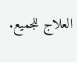العلاج للجميع.